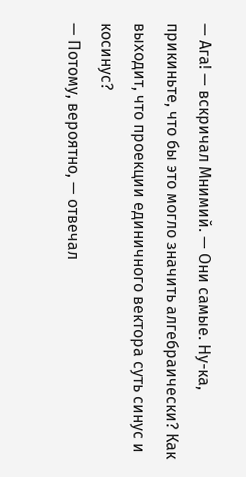— Ага! — вскричал Мнимий. — Они самые. Ну-ка, прикиньте, что бы это могло значить алгебраически? Как выходит, что проекции единичного вектора суть синус и косинус?
— Потому, вероятно, — отвечал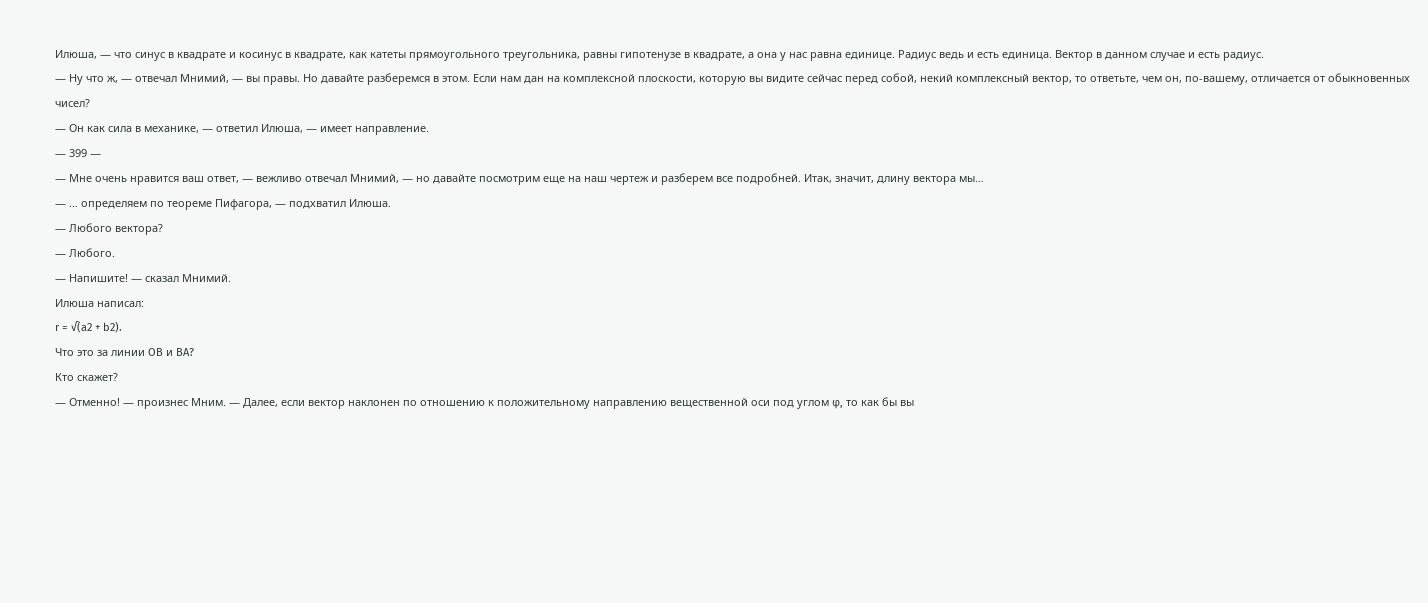Илюша, — что синус в квадрате и косинус в квадрате, как катеты прямоугольного треугольника, равны гипотенузе в квадрате, а она у нас равна единице. Радиус ведь и есть единица. Вектор в данном случае и есть радиус.
— Ну что ж, — отвечал Мнимий, — вы правы. Но давайте разберемся в этом. Если нам дан на комплексной плоскости, которую вы видите сейчас перед собой, некий комплексный вектор, то ответьте, чем он, по-вашему, отличается от обыкновенных чисел?
— Он как сила в механике, — ответил Илюша, — имеет направление.
— 399 —
— Мне очень нравится ваш ответ, — вежливо отвечал Мнимий, — но давайте посмотрим еще на наш чертеж и разберем все подробней. Итак, значит, длину вектора мы…
— … определяем по теореме Пифагора, — подхватил Илюша.
— Любого вектора?
— Любого.
— Напишите! — сказал Мнимий.
Илюша написал:
r = √(a2 + b2).
Что это за линии OB и BA?
Кто скажет?
— Отменно! — произнес Мним. — Далее, если вектор наклонен по отношению к положительному направлению вещественной оси под углом φ, то как бы вы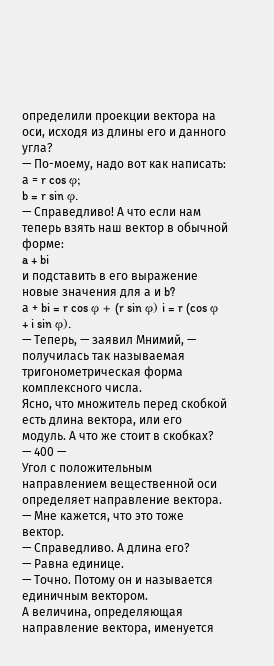определили проекции вектора на оси, исходя из длины его и данного угла?
— По-моему, надо вот как написать:
а = r cos φ;
b = r sin φ.
— Справедливо! А что если нам теперь взять наш вектор в обычной форме:
a + bi
и подставить в его выражение новые значения для а и b?
а + bi = r cos φ + (r sin φ) i = r (cos φ + i sin φ).
— Теперь, — заявил Мнимий, — получилась так называемая тригонометрическая форма комплексного числа.
Ясно, что множитель перед скобкой есть длина вектора, или его модуль. А что же стоит в скобках?
— 400 —
Угол с положительным направлением вещественной оси определяет направление вектора.
— Мне кажется, что это тоже вектор.
— Справедливо. А длина его?
— Равна единице.
— Точно. Потому он и называется единичным вектором.
А величина, определяющая направление вектора, именуется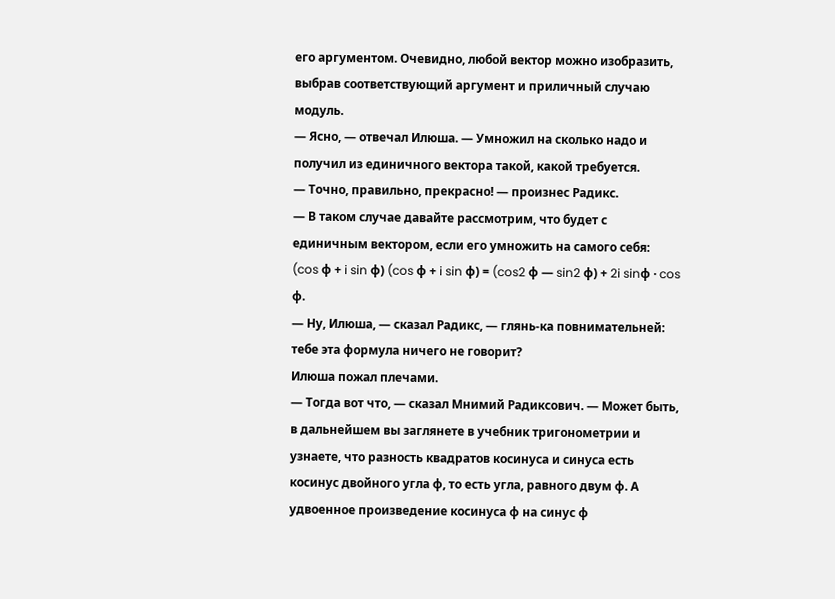его аргументом. Очевидно, любой вектор можно изобразить, выбрав соответствующий аргумент и приличный случаю модуль.
— Ясно, — отвечал Илюша. — Умножил на сколько надо и получил из единичного вектора такой, какой требуется.
— Точно, правильно, прекрасно! — произнес Радикс.
— В таком случае давайте рассмотрим, что будет с единичным вектором, если его умножить на самого себя:
(cos φ + i sin φ) (cos φ + i sin φ) = (cos2 φ — sin2 φ) + 2i sinφ · cos φ.
— Ну, Илюша, — сказал Радикс, — глянь-ка повнимательней: тебе эта формула ничего не говорит?
Илюша пожал плечами.
— Тогда вот что, — сказал Мнимий Радиксович. — Может быть, в дальнейшем вы заглянете в учебник тригонометрии и узнаете, что разность квадратов косинуса и синуса есть косинус двойного угла φ, то есть угла, равного двум φ. А удвоенное произведение косинуса φ на синус φ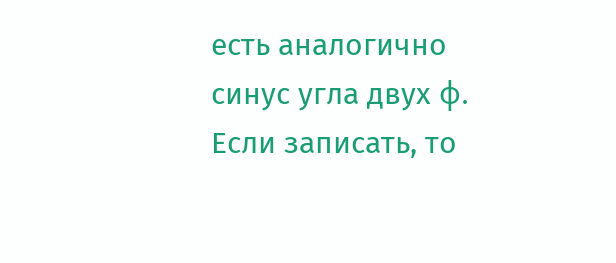есть аналогично синус угла двух φ. Если записать, то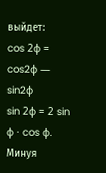выйдет:
cos 2φ = cos2φ — sin2φ
sin 2φ = 2 sin φ · cos φ.
Минуя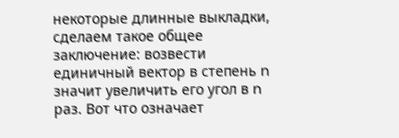некоторые длинные выкладки, сделаем такое общее заключение: возвести единичный вектор в степень n значит увеличить его угол в n раз. Вот что означает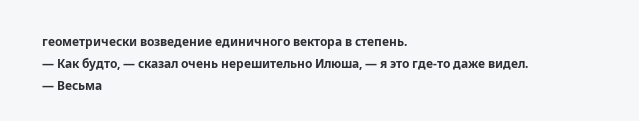геометрически возведение единичного вектора в степень.
— Как будто, — сказал очень нерешительно Илюша, — я это где-то даже видел.
— Весьма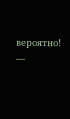вероятно! —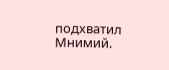подхватил Мнимий.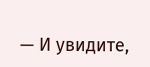— И увидите,